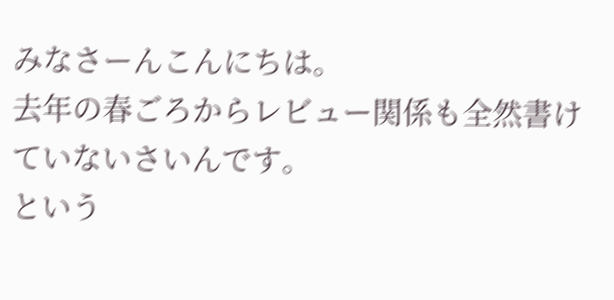みなさーんこんにちは。
去年の春ごろからレビュー関係も全然書けていないさいんです。
という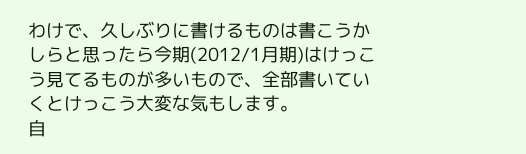わけで、久しぶりに書けるものは書こうかしらと思ったら今期(2012/1月期)はけっこう見てるものが多いもので、全部書いていくとけっこう大変な気もします。
自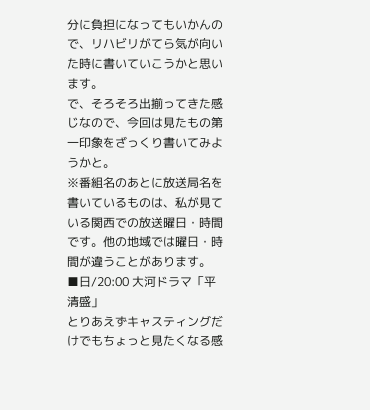分に負担になってもいかんので、リハビリがてら気が向いた時に書いていこうかと思います。
で、そろそろ出揃ってきた感じなので、今回は見たもの第一印象をざっくり書いてみようかと。
※番組名のあとに放送局名を書いているものは、私が見ている関西での放送曜日・時間です。他の地域では曜日・時間が違うことがあります。
■日/20:00 大河ドラマ「平清盛」
とりあえずキャスティングだけでもちょっと見たくなる感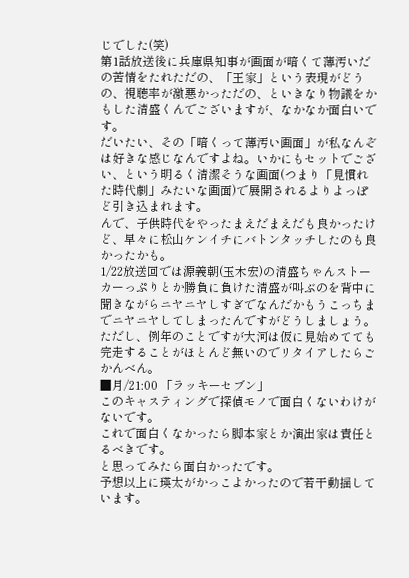じでした(笑)
第1話放送後に兵庫県知事が画面が暗くて薄汚いだの苦情をたれただの、「王家」という表現がどうの、視聴率が激悪かっただの、といきなり物議をかもした清盛くんでございますが、なかなか面白いです。
だいたい、その「暗くって薄汚い画面」が私なんぞは好きな感じなんですよね。いかにもセットでござい、という明るく清潔そうな画面(つまり「見慣れた時代劇」みたいな画面)で展開されるよりよっぽど引き込まれます。
んで、子供時代をやったまえだまえだも良かったけど、早々に松山ケンイチにバトンタッチしたのも良かったかも。
1/22放送回では源義朝(玉木宏)の清盛ちゃんストーカーっぷりとか勝負に負けた清盛が叫ぶのを背中に聞きながらニヤニヤしすぎでなんだかもうこっちまでニヤニヤしてしまったんですがどうしましょう。
ただし、例年のことですが大河は仮に見始めてても完走することがほとんど無いのでリタイアしたらごかんべん。
■月/21:00 「ラッキーセブン」
このキャスティングで探偵モノで面白くないわけがないです。
これで面白くなかったら脚本家とか演出家は責任とるべきです。
と思ってみたら面白かったです。
予想以上に瑛太がかっこよかったので若干動揺しています。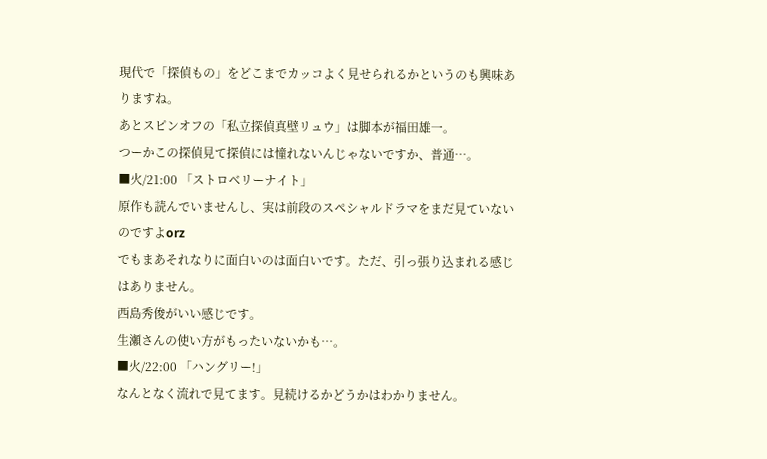現代で「探偵もの」をどこまでカッコよく見せられるかというのも興味ありますね。
あとスピンオフの「私立探偵真壁リュウ」は脚本が福田雄一。
つーかこの探偵見て探偵には憧れないんじゃないですか、普通…。
■火/21:00 「ストロベリーナイト」
原作も読んでいませんし、実は前段のスペシャルドラマをまだ見ていないのですよorz
でもまあそれなりに面白いのは面白いです。ただ、引っ張り込まれる感じはありません。
西島秀俊がいい感じです。
生瀬さんの使い方がもったいないかも…。
■火/22:00 「ハングリー!」
なんとなく流れで見てます。見続けるかどうかはわかりません。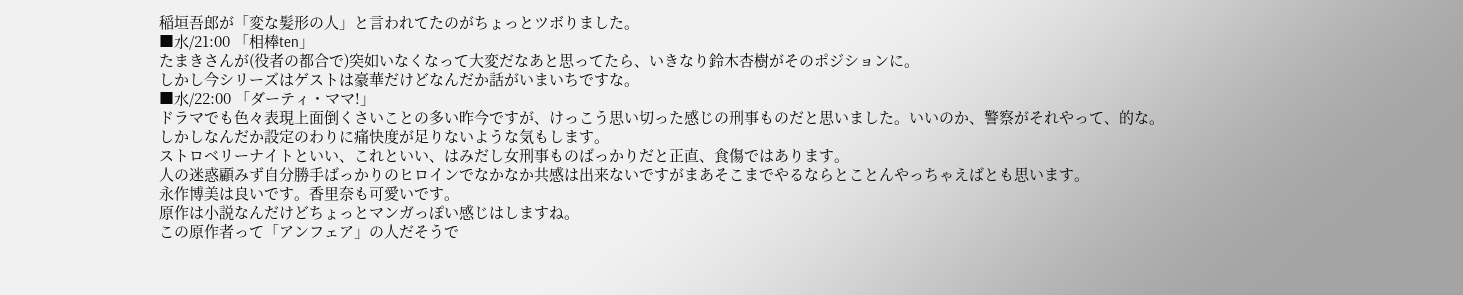稲垣吾郎が「変な髪形の人」と言われてたのがちょっとツボりました。
■水/21:00 「相棒ten」
たまきさんが(役者の都合で)突如いなくなって大変だなあと思ってたら、いきなり鈴木杏樹がそのポジションに。
しかし今シリーズはゲストは豪華だけどなんだか話がいまいちですな。
■水/22:00 「ダーティ・ママ!」
ドラマでも色々表現上面倒くさいことの多い昨今ですが、けっこう思い切った感じの刑事ものだと思いました。いいのか、警察がそれやって、的な。
しかしなんだか設定のわりに痛快度が足りないような気もします。
ストロベリーナイトといい、これといい、はみだし女刑事ものばっかりだと正直、食傷ではあります。
人の迷惑顧みず自分勝手ばっかりのヒロインでなかなか共感は出来ないですがまあそこまでやるならとことんやっちゃえばとも思います。
永作博美は良いです。香里奈も可愛いです。
原作は小説なんだけどちょっとマンガっぽい感じはしますね。
この原作者って「アンフェア」の人だそうで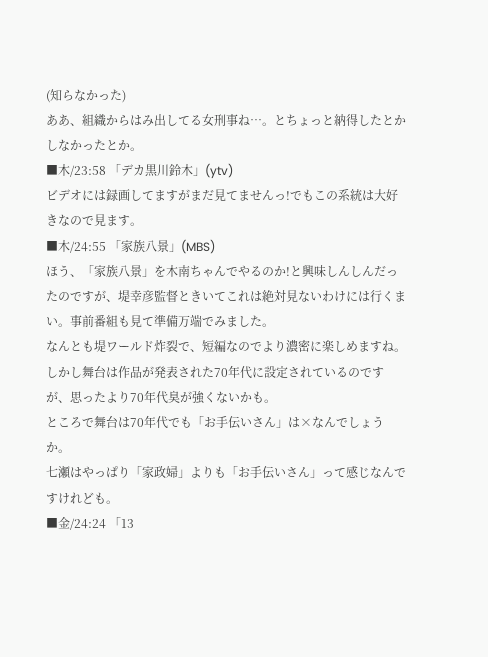(知らなかった)
ああ、組織からはみ出してる女刑事ね…。とちょっと納得したとかしなかったとか。
■木/23:58 「デカ黒川鈴木」(ytv)
ビデオには録画してますがまだ見てませんっ!でもこの系統は大好きなので見ます。
■木/24:55 「家族八景」(MBS)
ほう、「家族八景」を木南ちゃんでやるのか!と興味しんしんだったのですが、堤幸彦監督ときいてこれは絶対見ないわけには行くまい。事前番組も見て準備万端でみました。
なんとも堤ワールド炸裂で、短編なのでより濃密に楽しめますね。
しかし舞台は作品が発表された70年代に設定されているのですが、思ったより70年代臭が強くないかも。
ところで舞台は70年代でも「お手伝いさん」は×なんでしょうか。
七瀬はやっぱり「家政婦」よりも「お手伝いさん」って感じなんですけれども。
■金/24:24 「13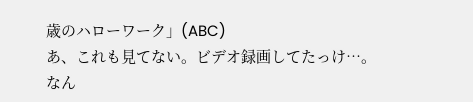歳のハローワーク」(ABC)
あ、これも見てない。ビデオ録画してたっけ…。
なん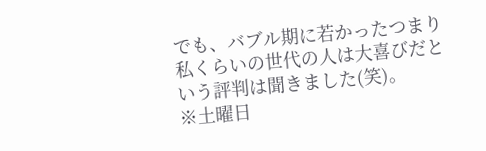でも、バブル期に若かったつまり私くらいの世代の人は大喜びだという評判は聞きました(笑)。
※土曜日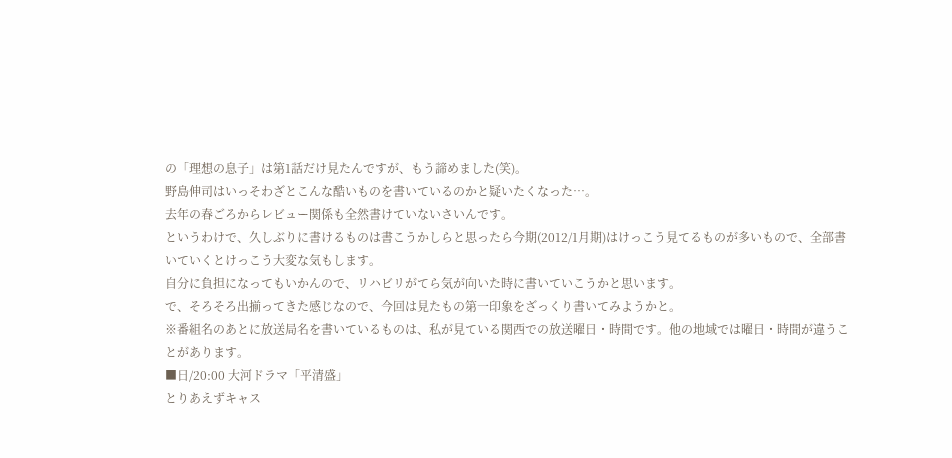の「理想の息子」は第1話だけ見たんですが、もう諦めました(笑)。
野島伸司はいっそわざとこんな酷いものを書いているのかと疑いたくなった…。
去年の春ごろからレビュー関係も全然書けていないさいんです。
というわけで、久しぶりに書けるものは書こうかしらと思ったら今期(2012/1月期)はけっこう見てるものが多いもので、全部書いていくとけっこう大変な気もします。
自分に負担になってもいかんので、リハビリがてら気が向いた時に書いていこうかと思います。
で、そろそろ出揃ってきた感じなので、今回は見たもの第一印象をざっくり書いてみようかと。
※番組名のあとに放送局名を書いているものは、私が見ている関西での放送曜日・時間です。他の地域では曜日・時間が違うことがあります。
■日/20:00 大河ドラマ「平清盛」
とりあえずキャス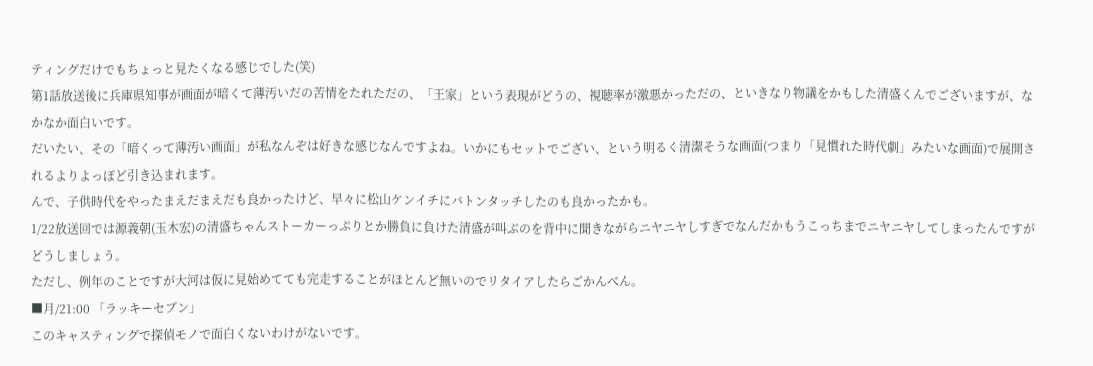ティングだけでもちょっと見たくなる感じでした(笑)
第1話放送後に兵庫県知事が画面が暗くて薄汚いだの苦情をたれただの、「王家」という表現がどうの、視聴率が激悪かっただの、といきなり物議をかもした清盛くんでございますが、なかなか面白いです。
だいたい、その「暗くって薄汚い画面」が私なんぞは好きな感じなんですよね。いかにもセットでござい、という明るく清潔そうな画面(つまり「見慣れた時代劇」みたいな画面)で展開されるよりよっぽど引き込まれます。
んで、子供時代をやったまえだまえだも良かったけど、早々に松山ケンイチにバトンタッチしたのも良かったかも。
1/22放送回では源義朝(玉木宏)の清盛ちゃんストーカーっぷりとか勝負に負けた清盛が叫ぶのを背中に聞きながらニヤニヤしすぎでなんだかもうこっちまでニヤニヤしてしまったんですがどうしましょう。
ただし、例年のことですが大河は仮に見始めてても完走することがほとんど無いのでリタイアしたらごかんべん。
■月/21:00 「ラッキーセブン」
このキャスティングで探偵モノで面白くないわけがないです。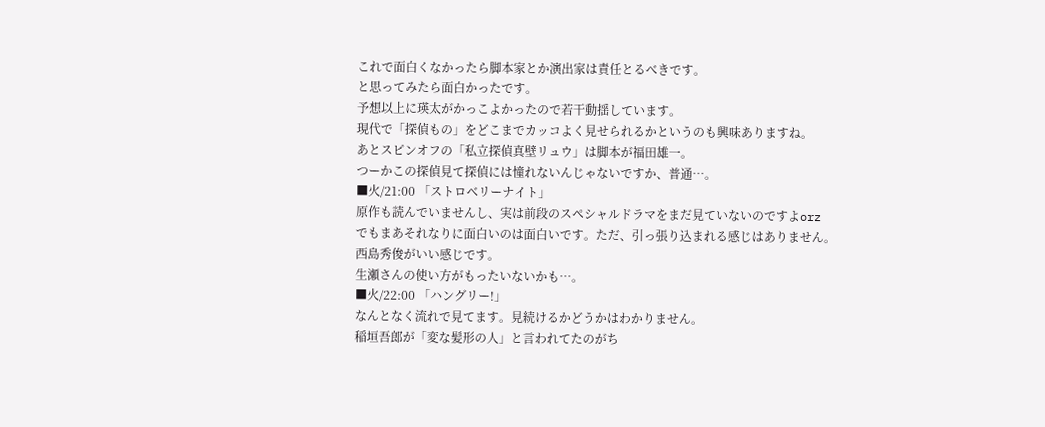これで面白くなかったら脚本家とか演出家は責任とるべきです。
と思ってみたら面白かったです。
予想以上に瑛太がかっこよかったので若干動揺しています。
現代で「探偵もの」をどこまでカッコよく見せられるかというのも興味ありますね。
あとスピンオフの「私立探偵真壁リュウ」は脚本が福田雄一。
つーかこの探偵見て探偵には憧れないんじゃないですか、普通…。
■火/21:00 「ストロベリーナイト」
原作も読んでいませんし、実は前段のスペシャルドラマをまだ見ていないのですよorz
でもまあそれなりに面白いのは面白いです。ただ、引っ張り込まれる感じはありません。
西島秀俊がいい感じです。
生瀬さんの使い方がもったいないかも…。
■火/22:00 「ハングリー!」
なんとなく流れで見てます。見続けるかどうかはわかりません。
稲垣吾郎が「変な髪形の人」と言われてたのがち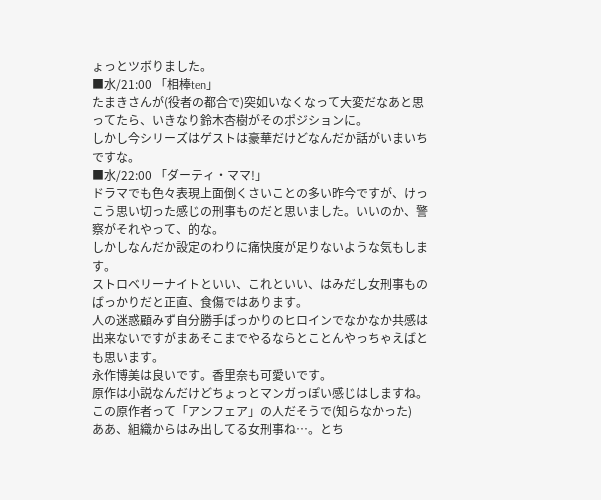ょっとツボりました。
■水/21:00 「相棒ten」
たまきさんが(役者の都合で)突如いなくなって大変だなあと思ってたら、いきなり鈴木杏樹がそのポジションに。
しかし今シリーズはゲストは豪華だけどなんだか話がいまいちですな。
■水/22:00 「ダーティ・ママ!」
ドラマでも色々表現上面倒くさいことの多い昨今ですが、けっこう思い切った感じの刑事ものだと思いました。いいのか、警察がそれやって、的な。
しかしなんだか設定のわりに痛快度が足りないような気もします。
ストロベリーナイトといい、これといい、はみだし女刑事ものばっかりだと正直、食傷ではあります。
人の迷惑顧みず自分勝手ばっかりのヒロインでなかなか共感は出来ないですがまあそこまでやるならとことんやっちゃえばとも思います。
永作博美は良いです。香里奈も可愛いです。
原作は小説なんだけどちょっとマンガっぽい感じはしますね。
この原作者って「アンフェア」の人だそうで(知らなかった)
ああ、組織からはみ出してる女刑事ね…。とち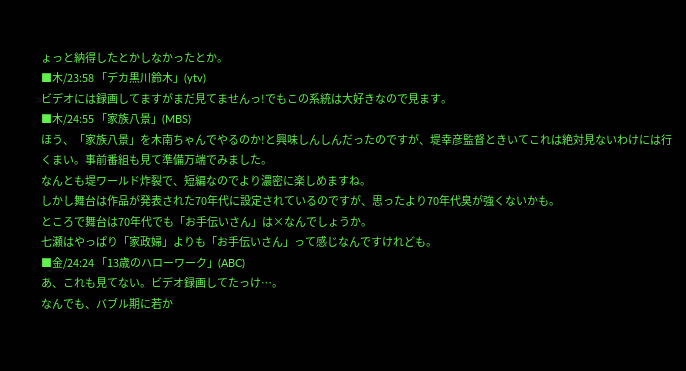ょっと納得したとかしなかったとか。
■木/23:58 「デカ黒川鈴木」(ytv)
ビデオには録画してますがまだ見てませんっ!でもこの系統は大好きなので見ます。
■木/24:55 「家族八景」(MBS)
ほう、「家族八景」を木南ちゃんでやるのか!と興味しんしんだったのですが、堤幸彦監督ときいてこれは絶対見ないわけには行くまい。事前番組も見て準備万端でみました。
なんとも堤ワールド炸裂で、短編なのでより濃密に楽しめますね。
しかし舞台は作品が発表された70年代に設定されているのですが、思ったより70年代臭が強くないかも。
ところで舞台は70年代でも「お手伝いさん」は×なんでしょうか。
七瀬はやっぱり「家政婦」よりも「お手伝いさん」って感じなんですけれども。
■金/24:24 「13歳のハローワーク」(ABC)
あ、これも見てない。ビデオ録画してたっけ…。
なんでも、バブル期に若か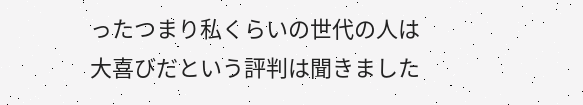ったつまり私くらいの世代の人は大喜びだという評判は聞きました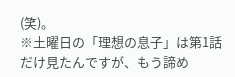(笑)。
※土曜日の「理想の息子」は第1話だけ見たんですが、もう諦め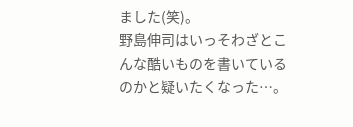ました(笑)。
野島伸司はいっそわざとこんな酷いものを書いているのかと疑いたくなった…。